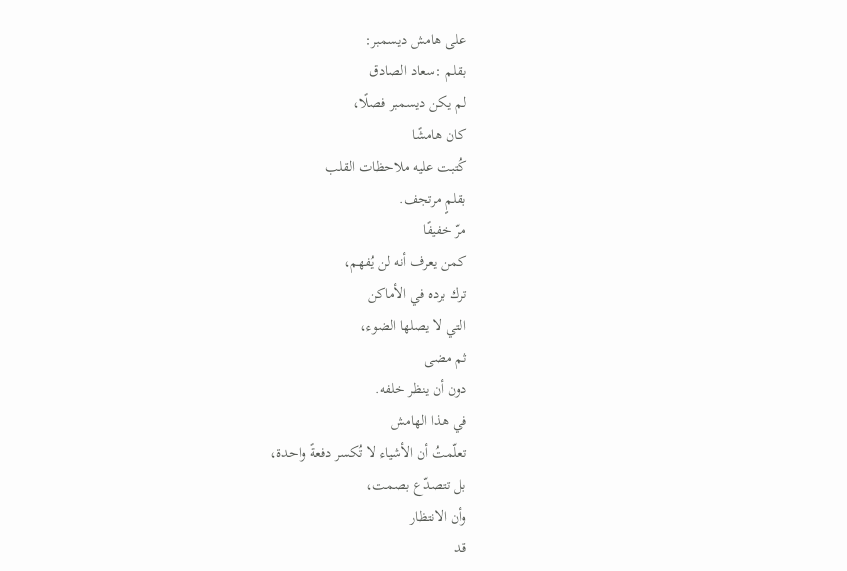على هامش ديسمبر:
بقلم :سعاد الصادق
لم يكن ديسمبر فصلًا،
كان هامشًا
كُتبت عليه ملاحظات القلب
بقلمٍ مرتجف.
مرّ خفيفًا
كمن يعرف أنه لن يُفهم،
ترك برده في الأماكن
التي لا يصلها الضوء،
ثم مضى
دون أن ينظر خلفه.
في هذا الهامش
تعلّمتُ أن الأشياء لا تُكسر دفعةً واحدة،
بل تتصدّع بصمت،
وأن الانتظار
قد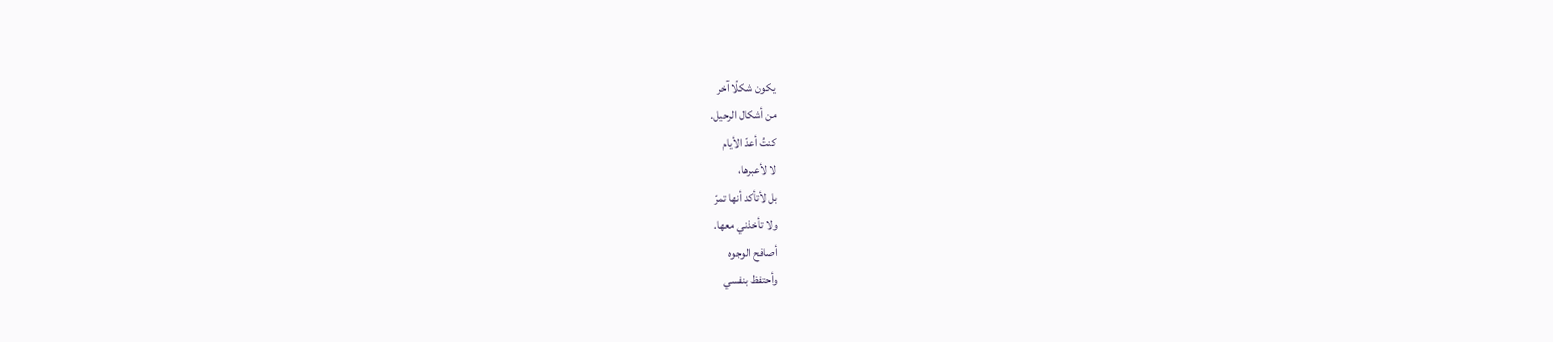يكون شكلًا آخر
من أشكال الرحيل.
كنتُ أعدّ الأيام
لا لأعبرها،
بل لأتأكد أنها تمرّ
ولا تأخذني معها.
أصافح الوجوه
وأحتفظ بنفسي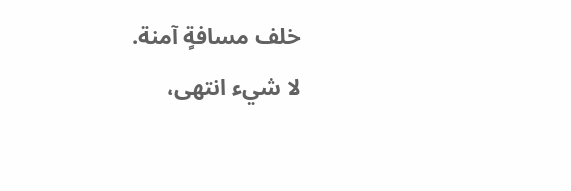خلف مسافةٍ آمنة.
لا شيء انتهى،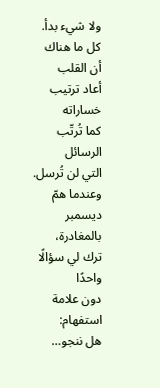ولا شيء بدأ.
كل ما هناك
أن القلب
أعاد ترتيب خساراته
كما تُرتّب الرسائل
التي لن تُرسل.
وعندما همّ ديسمبر بالمغادرة،
ترك لي سؤالًا واحدًا
دون علامة استفهام:
هل ننجو…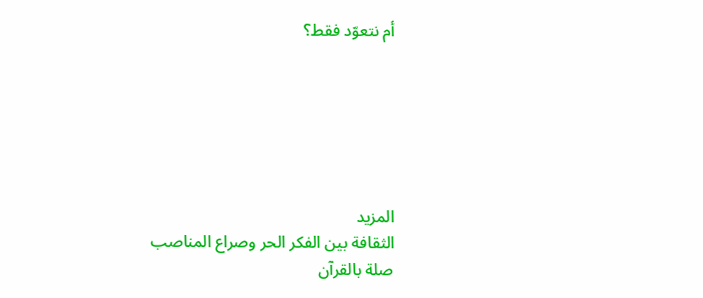أم نتعوّد فقط؟






المزيد
الثقافة بين الفكر الحر وصراع المناصب
صلة بالقرآن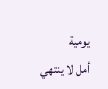يومية
أمل لا ينتهي